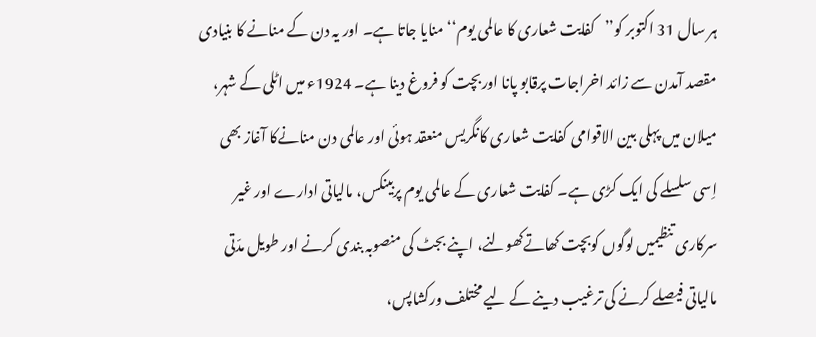ہر سال 31 اکتوبر کو’’کفایت شعاری کا عالمی یوم‘‘ منایا جاتا ہے۔ اور یہ دن کے منانے کا بنیادی مقصد آمدن سے زائد اخراجات پرقابو پانا اوربچت کو فروغ دینا ہے۔ 1924ء میں اٹلی کے شہر، میلان میں پہلی بین الاقوامی کفایت شعاری کانگریس منعقد ہوئی اور عالمی دن منانےکا آغاز بھی اِسی سلسلے کی ایک کڑی ہے۔ کفایت شعاری کے عالمی یوم پربینکس، مالیاتی ادارے اور غیر سرکاری تنظیمیں لوگوں کوبچت کھاتےکھولنے، اپنے بجٹ کی منصوبہ بندی کرنے اور طویل مدّتی مالیاتی فیصلے کرنے کی ترغیب دینے کے لیے مختلف ورکشاپس،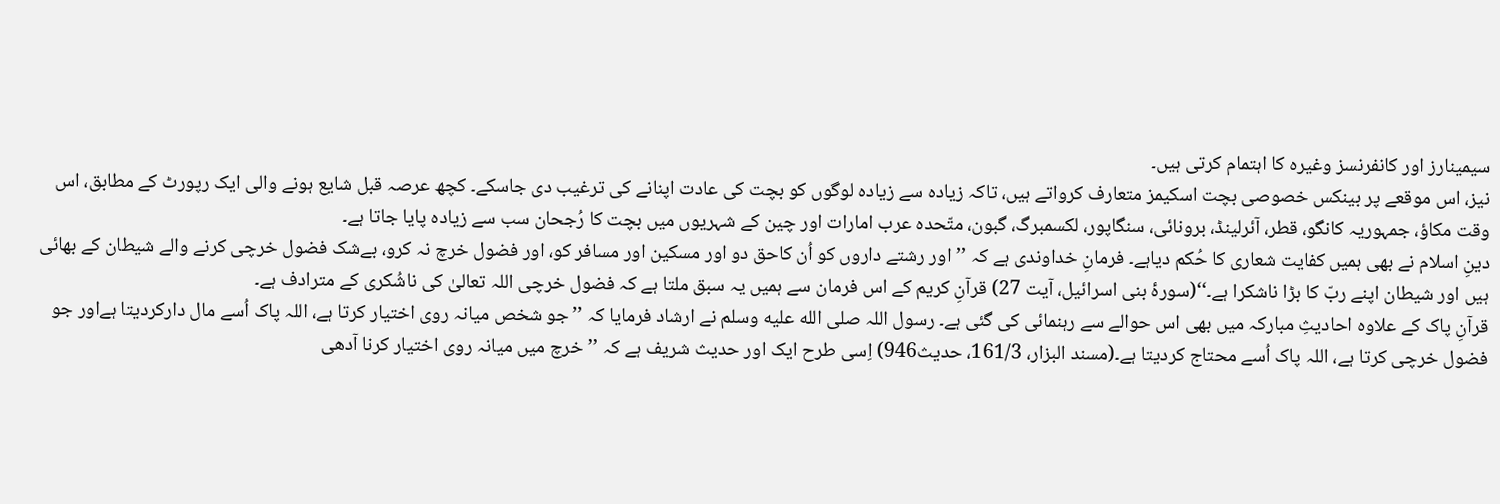سیمینارز اور کانفرنسز وغیرہ کا اہتمام کرتی ہیں۔
نیز، اس موقعے پر بینکس خصوصی بچت اسکیمز متعارف کرواتے ہیں، تاکہ زیادہ سے زیادہ لوگوں کو بچت کی عادت اپنانے کی ترغیب دی جاسکے۔ کچھ عرصہ قبل شایع ہونے والی ایک رپورٹ کے مطابق، اس وقت مکاؤ، جمہوریہ کانگو، قطر، آئرلینڈ، برونائی، سنگاپور، لکسمبرگ، گبون، متّحدہ عرب امارات اور چین کے شہریوں میں بچت کا رُجحان سب سے زیادہ پایا جاتا ہے۔
دینِ اسلام نے بھی ہمیں کفایت شعاری کا حُکم دیاہے۔ فرمانِ خداوندی ہے کہ ’’اور رشتے داروں کو اُن کاحق دو اور مسکین اور مسافر کو، اور فضول خرچ نہ کرو، بےشک فضول خرچی کرنے والے شیطان کے بھائی ہیں اور شیطان اپنے ربّ کا بڑا ناشکرا ہے۔‘‘(سورۂ بنی اسرائیل، آیت 27) قرآنِ کریم کے اس فرمان سے ہمیں یہ سبق ملتا ہے کہ فضول خرچی اللہ تعالیٰ کی ناشُکری کے مترادف ہے۔
قرآنِ پاک کے علاوہ احادیثِ مبارکہ میں بھی اس حوالے سے رہنمائی کی گئی ہے۔ رسول اللہ صلى الله عليه وسلم نے ارشاد فرمایا کہ ’’جو شخص میانہ روی اختیار کرتا ہے، اللہ پاک اُسے مال دارکردیتا ہےاور جو فضول خرچی کرتا ہے، اللہ پاک اُسے محتاج کردیتا ہے۔(مسند البزار، 161/3، حدیث946) اِسی طرح ایک اور حدیث شریف ہے کہ ’’خرچ میں میانہ روی اختیار کرنا آدھی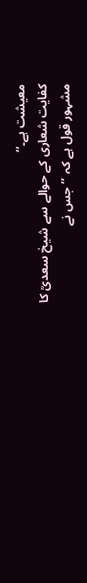معیشت ہے۔‘‘
کفایت شعاری کے حوالے سے شیخ سعدیؒ کا مشہور قول ہے کہ ’’جس نے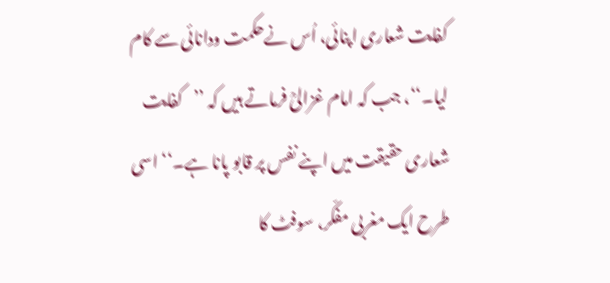کفایت شعاری اپنائی، اُس نےحکمت ودانائی سے کام لیا۔‘‘، جب کہ امام غزالیؒ فرماتے ہیں کہ ’’کفایت شعاری حقیقت میں اپنے نفس پر قابو پانا ہے۔‘‘ اسی طرح ایک مغربی مفکّر، سوفٹ کا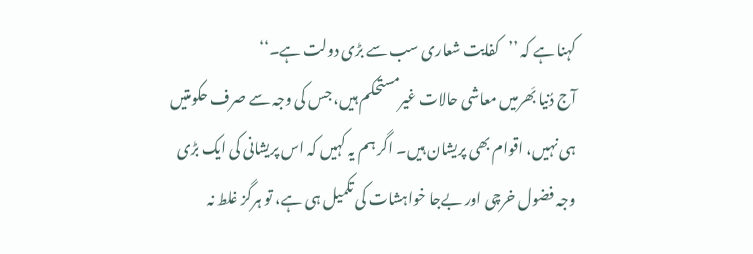کہنا ہے کہ ’’کفایت شعاری سب سے بڑی دولت ہے۔‘‘
آج دُنیا بَھرمیں معاشی حالات غیرمستحکم ہیں، جس کی وجہ سے صرف حکومتیں ہی نہیں، اقوام بھی پریشان ہیں۔ اگر ہم یہ کہیں کہ اس پریشانی کی ایک بڑی وجہ فضول خرچی اور بےجا خواہشات کی تکمیل ہی ہے، تو ہرگز غلط نہ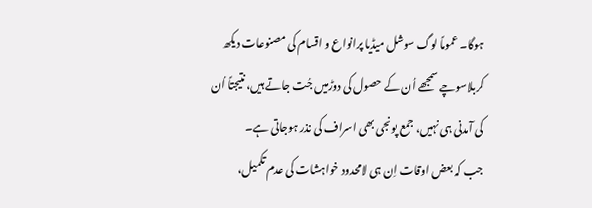ہوگا۔ عموماً لوگ سوشل میڈیا پرانواع و اقسام کی مصنوعات دیکھ کربلاسوچے سمجھے اُن کے حصول کی دوڑمیں جُت جاتے ہیں، نتیجتاً اُن کی آمدنی ہی نہیں، جمع پونجی بھی اسراف کی نذر ہوجاتی ہے۔
جب کہ بعض اوقات اِن ہی لامحدود خواہشات کی عدم تکمیل،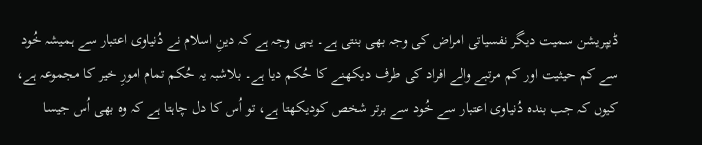ڈیپریشن سمیت دیگر نفسیاتی امراض کی وجہ بھی بنتی ہے۔ یہی وجہ ہے کہ دینِ اسلام نے دُنیاوی اعتبار سے ہمیشہ خُود سے کم حیثیت اور کم مرتبے والے افراد کی طرف دیکھنے کا حُکم دیا ہے۔ بلاشبہ یہ حُکم تمام امورِ خیر کا مجموعہ ہے، کیوں کہ جب بندہ دُنیاوی اعتبار سے خُود سے برتر شخص کودیکھتا ہے، تو اُس کا دل چاہتا ہے کہ وہ بھی اُس جیسا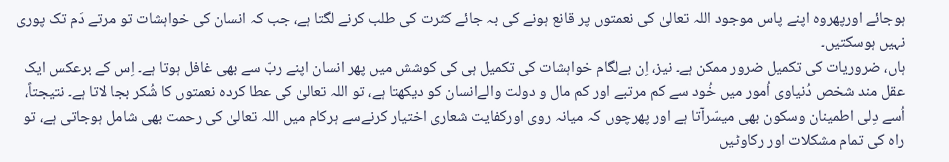ہوجائے اورپھروہ اپنے پاس موجود اللہ تعالیٰ کی نعمتوں پر قانع ہونے کی بہ جائے کثرت کی طلب کرنے لگتا ہے، جب کہ انسان کی خواہشات تو مرتے دَم تک پوری نہیں ہوسکتیں۔
ہاں، ضروریات کی تکمیل ضرور ممکن ہے۔ نیز، اِن بےلگام خواہشات کی تکمیل ہی کی کوشش میں پھر انسان اپنے ربّ سے بھی غافل ہوتا ہے۔ اِس کے برعکس ایک عقل مند شخص دُنیاوی اُمور میں خُود سے کم مرتبے اور کم مال و دولت والےانسان کو دیکھتا ہے، تو اللہ تعالیٰ کی عطا کردہ نعمتوں کا شُکر بجا لاتا ہے۔ نتیجتاً، اُسے دِلی اطمینان وسکون بھی میسّرآتا ہے اور پھرچوں کہ میانہ روی اورکفایت شعاری اختیار کرنےسے ہرکام میں اللہ تعالیٰ کی رحمت بھی شامل ہوجاتی ہے، تو راہ کی تمام مشکلات اور رکاوٹیں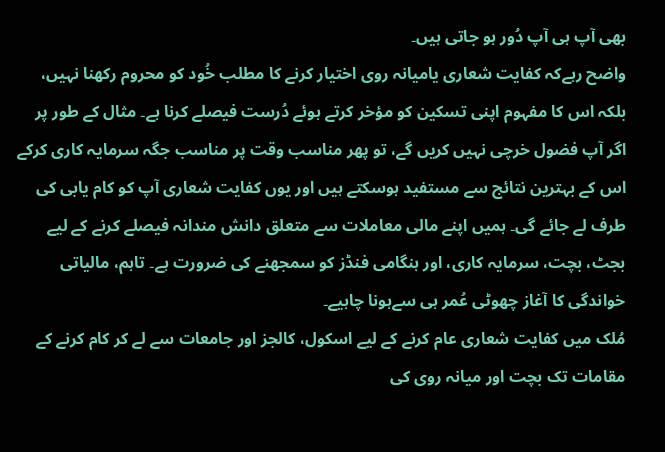بھی آپ ہی آپ دُور ہو جاتی ہیں۔
واضح رہےکہ کفایت شعاری یامیانہ روی اختیار کرنے کا مطلب خُود کو محروم رکھنا نہیں، بلکہ اس کا مفہوم اپنی تسکین کو مؤخر کرتے ہوئے دُرست فیصلے کرنا ہے۔ مثال کے طور پر اگر آپ فضول خرچی نہیں کریں گے، تو پھر مناسب وقت پر مناسب جگہ سرمایہ کاری کرکے اس کے بہترین نتائج سے مستفید ہوسکتے ہیں اور یوں کفایت شعاری آپ کو کام یابی کی طرف لے جائے گی۔ ہمیں اپنے مالی معاملات سے متعلق دانش مندانہ فیصلے کرنے کے لیے بجٹ، بچت، سرمایہ کاری، اور ہنگامی فنڈز کو سمجھنے کی ضرورت ہے۔ تاہم، مالیاتی خواندگی کا آغاز چھوٹی عُمر ہی سےہونا چاہیے۔
مُلک میں کفایت شعاری عام کرنے کے لیے اسکول، کالجز اور جامعات سے لے کر کام کرنے کے مقامات تک بچت اور میانہ روی کی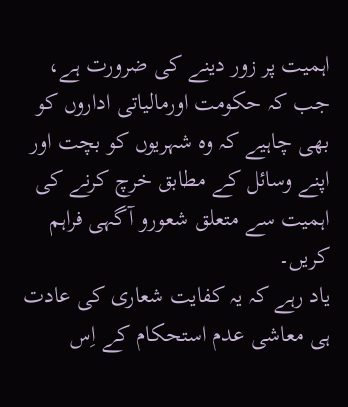اہمیت پر زور دینے کی ضرورت ہے، جب کہ حکومت اورمالیاتی اداروں کو بھی چاہیے کہ وہ شہریوں کو بچت اور اپنے وسائل کے مطابق خرچ کرنے کی اہمیت سے متعلق شعورو آگہی فراہم کریں۔
یاد رہے کہ یہ کفایت شعاری کی عادت ہی معاشی عدم استحکام کے اِس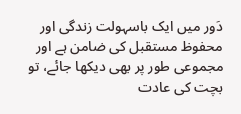دَور میں ایک باسہولت زندگی اور محفوظ مستقبل کی ضامن ہے اور مجموعی طور پر بھی دیکھا جائے، تو بچت کی عادت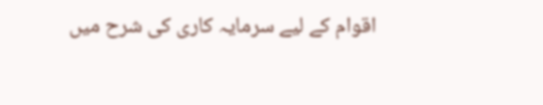اقوام کے لیے سرمایہ کاری کی شرح میں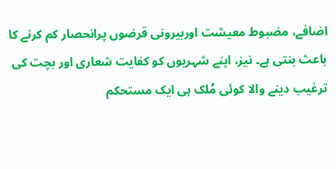اضافے، مضبوط معیشت اوربیرونی قرضوں پرانحصار کم کرنے کا باعث بنتی ہے۔ نیز، اپنے شہریوں کو کفایت شعاری اور بچت کی ترغیب دینے والا کوئی مُلک ہی ایک مستحکم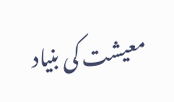معیشت کی بنیاد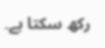رکھ سکتا ہے۔